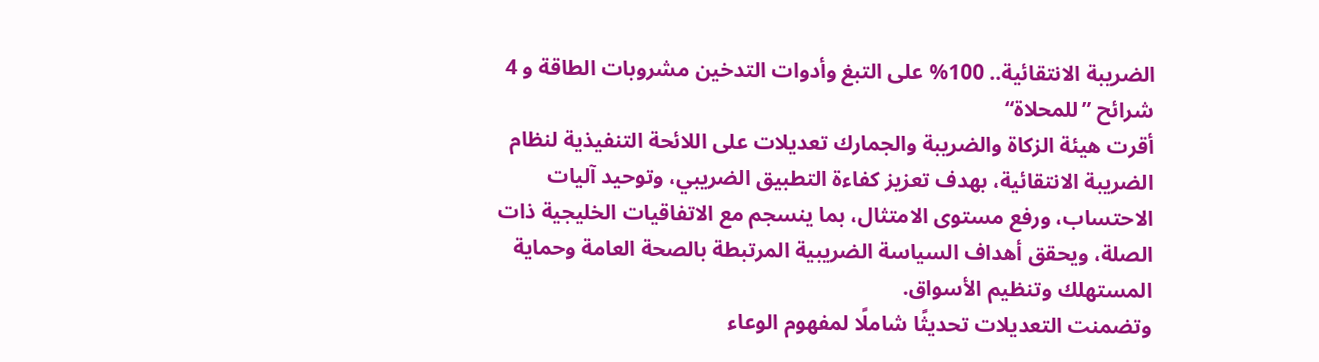الضريبة الانتقائية.. 100% على التبغ وأدوات التدخين مشروبات الطاقة و 4 شرائح ”للمحلاة“
أقرت هيئة الزكاة والضريبة والجمارك تعديلات على اللائحة التنفيذية لنظام الضريبة الانتقائية، بهدف تعزيز كفاءة التطبيق الضريبي، وتوحيد آليات الاحتساب، ورفع مستوى الامتثال، بما ينسجم مع الاتفاقيات الخليجية ذات الصلة، ويحقق أهداف السياسة الضريبية المرتبطة بالصحة العامة وحماية المستهلك وتنظيم الأسواق.
وتضمنت التعديلات تحديثًا شاملًا لمفهوم الوعاء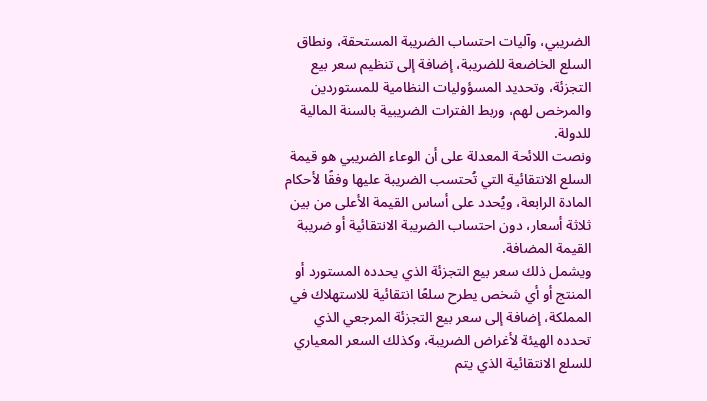الضريبي، وآليات احتساب الضريبة المستحقة، ونطاق السلع الخاضعة للضريبة، إضافة إلى تنظيم سعر بيع التجزئة، وتحديد المسؤوليات النظامية للمستوردين والمرخص لهم، وربط الفترات الضريبية بالسنة المالية للدولة.
ونصت اللائحة المعدلة على أن الوعاء الضريبي هو قيمة السلع الانتقائية التي تُحتسب الضريبة عليها وفقًا لأحكام المادة الرابعة، ويُحدد على أساس القيمة الأعلى من بين ثلاثة أسعار، دون احتساب الضريبة الانتقائية أو ضريبة القيمة المضافة.
ويشمل ذلك سعر بيع التجزئة الذي يحدده المستورد أو المنتج أو أي شخص يطرح سلعًا انتقائية للاستهلاك في المملكة، إضافة إلى سعر بيع التجزئة المرجعي الذي تحدده الهيئة لأغراض الضريبة، وكذلك السعر المعياري للسلع الانتقائية الذي يتم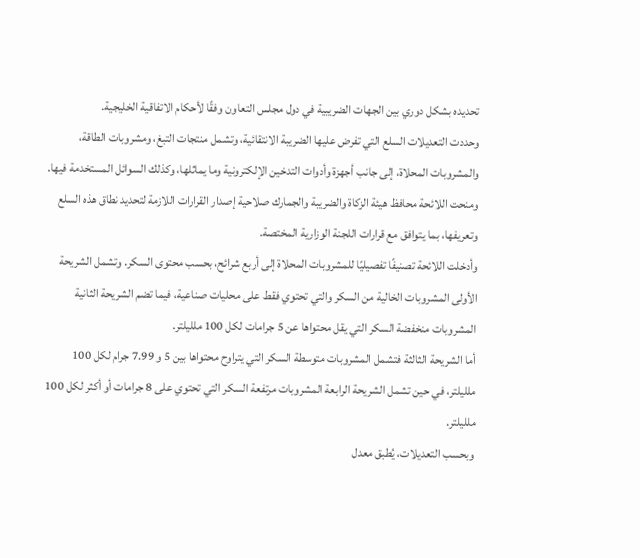تحديده بشكل دوري بين الجهات الضريبية في دول مجلس التعاون وفقًا لأحكام الاتفاقية الخليجية.
وحددت التعديلات السلع التي تفرض عليها الضريبة الانتقائية، وتشمل منتجات التبغ، ومشروبات الطاقة، والمشروبات المحلاة، إلى جانب أجهزة وأدوات التدخين الإلكترونية وما يماثلها، وكذلك السوائل المستخدمة فيها. ومنحت اللائحة محافظ هيئة الزكاة والضريبة والجمارك صلاحية إصدار القرارات اللازمة لتحديد نطاق هذه السلع وتعريفها، بما يتوافق مع قرارات اللجنة الوزارية المختصة.
وأدخلت اللائحة تصنيفًا تفصيليًا للمشروبات المحلاة إلى أربع شرائح، بحسب محتوى السكر. وتشمل الشريحة الأولى المشروبات الخالية من السكر والتي تحتوي فقط على محليات صناعية، فيما تضم الشريحة الثانية المشروبات منخفضة السكر التي يقل محتواها عن 5 جرامات لكل 100 ملليلتر.
أما الشريحة الثالثة فتشمل المشروبات متوسطة السكر التي يتراوح محتواها بين 5 و 7.99 جرام لكل 100 ملليلتر، في حين تشمل الشريحة الرابعة المشروبات مرتفعة السكر التي تحتوي على 8 جرامات أو أكثر لكل 100 ملليلتر.
وبحسب التعديلات، يُطبق معدل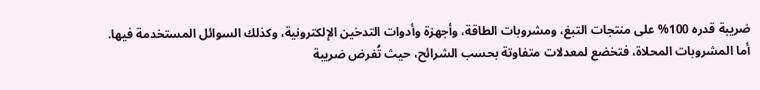ضريبة قدره 100% على منتجات التبغ، ومشروبات الطاقة، وأجهزة وأدوات التدخين الإلكترونية، وكذلك السوائل المستخدمة فيها.
أما المشروبات المحلاة، فتخضع لمعدلات متفاوتة بحسب الشرائح، حيث تُفرض ضريبة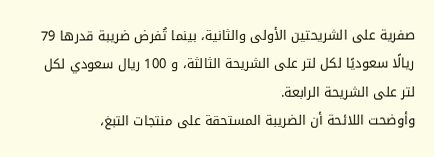صفرية على الشريحتين الأولى والثانية، بينما تُفرض ضريبة قدرها 79 ريالًا سعوديًا لكل لتر على الشريحة الثالثة، و 100 ريال سعودي لكل لتر على الشريحة الرابعة.
وأوضحت اللائحة أن الضريبة المستحقة على منتجات التبغ،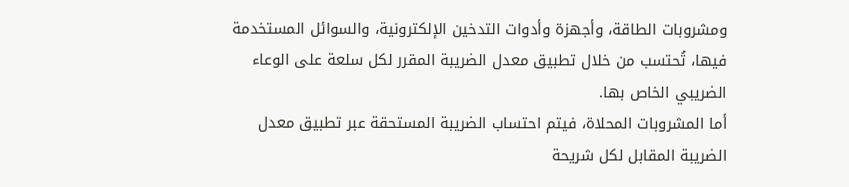ومشروبات الطاقة، وأجهزة وأدوات التدخين الإلكترونية، والسوائل المستخدمة فيها، تُحتسب من خلال تطبيق معدل الضريبة المقرر لكل سلعة على الوعاء الضريبي الخاص بها.
أما المشروبات المحلاة، فيتم احتساب الضريبة المستحقة عبر تطبيق معدل الضريبة المقابل لكل شريحة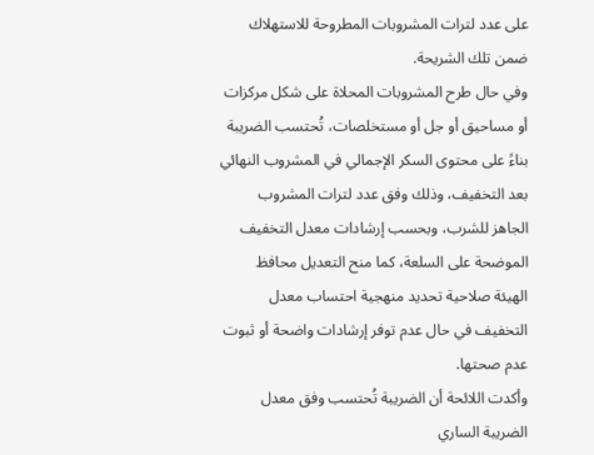على عدد لترات المشروبات المطروحة للاستهلاك ضمن تلك الشريحة.
وفي حال طرح المشروبات المحلاة على شكل مركزات أو مساحيق أو جل أو مستخلصات، تُحتسب الضريبة بناءً على محتوى السكر الإجمالي في المشروب النهائي بعد التخفيف، وذلك وفق عدد لترات المشروب الجاهز للشرب، وبحسب إرشادات معدل التخفيف الموضحة على السلعة، كما منح التعديل محافظ الهيئة صلاحية تحديد منهجية احتساب معدل التخفيف في حال عدم توفر إرشادات واضحة أو ثبوت عدم صحتها.
وأكدت اللائحة أن الضريبة تُحتسب وفق معدل الضريبة الساري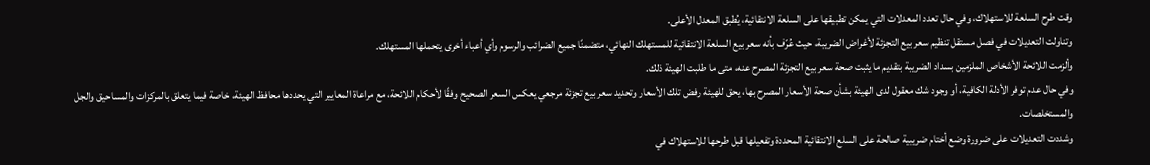وقت طرح السلعة للاستهلاك، وفي حال تعدد المعدلات التي يمكن تطبيقها على السلعة الانتقائية، يُطبق المعدل الأعلى.
وتناولت التعديلات في فصل مستقل تنظيم سعر بيع التجزئة لأغراض الضريبة، حيث عُرّف بأنه سعر بيع السلعة الانتقائية للمستهلك النهائي، متضمنًا جميع الضرائب والرسوم وأي أعباء أخرى يتحملها المستهلك.
وألزمت اللائحة الأشخاص الملزمين بسداد الضريبة بتقديم ما يثبت صحة سعر بيع التجزئة المصرح عنه، متى ما طلبت الهيئة ذلك.
وفي حال عدم توفر الأدلة الكافية، أو وجود شك معقول لدى الهيئة بشأن صحة الأسعار المصرح بها، يحق للهيئة رفض تلك الأسعار وتحديد سعر بيع تجزئة مرجعي يعكس السعر الصحيح وفقًا لأحكام اللائحة، مع مراعاة المعايير التي يحددها محافظ الهيئة، خاصة فيما يتعلق بالمركزات والمساحيق والجل والمستخلصات.
وشددت التعديلات على ضرورة وضع أختام ضريبية صالحة على السلع الانتقائية المحددة وتفعيلها قبل طرحها للاستهلاك في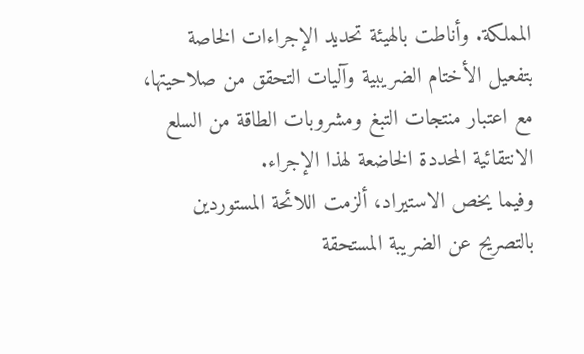المملكة. وأناطت بالهيئة تحديد الإجراءات الخاصة بتفعيل الأختام الضريبية وآليات التحقق من صلاحيتها، مع اعتبار منتجات التبغ ومشروبات الطاقة من السلع الانتقائية المحددة الخاضعة لهذا الإجراء.
وفيما يخص الاستيراد، ألزمت اللائحة المستوردين بالتصريح عن الضريبة المستحقة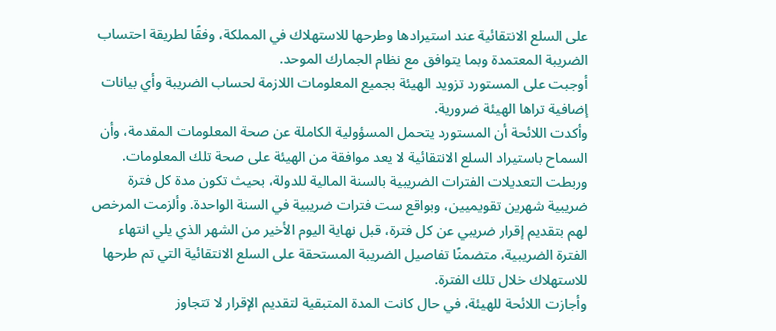على السلع الانتقائية عند استيرادها وطرحها للاستهلاك في المملكة، وفقًا لطريقة احتساب الضريبة المعتمدة وبما يتوافق مع نظام الجمارك الموحد.
أوجبت على المستورد تزويد الهيئة بجميع المعلومات اللازمة لحساب الضريبة وأي بيانات إضافية تراها الهيئة ضرورية.
وأكدت اللائحة أن المستورد يتحمل المسؤولية الكاملة عن صحة المعلومات المقدمة، وأن السماح باستيراد السلع الانتقائية لا يعد موافقة من الهيئة على صحة تلك المعلومات.
وربطت التعديلات الفترات الضريبية بالسنة المالية للدولة، بحيث تكون مدة كل فترة ضريبية شهرين تقويميين، وبواقع ست فترات ضريبية في السنة الواحدة. وألزمت المرخص لهم بتقديم إقرار ضريبي عن كل فترة، قبل نهاية اليوم الأخير من الشهر الذي يلي انتهاء الفترة الضريبية، متضمنًا تفاصيل الضريبة المستحقة على السلع الانتقائية التي تم طرحها للاستهلاك خلال تلك الفترة.
وأجازت اللائحة للهيئة، في حال كانت المدة المتبقية لتقديم الإقرار لا تتجاوز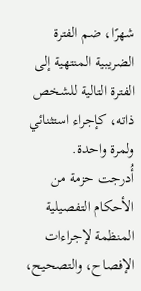شهرًا، ضم الفترة الضريبية المنتهية إلى الفترة التالية للشخص ذاته، كإجراء استثنائي ولمرة واحدة.
أُدرجت حزمة من الأحكام التفصيلية المنظمة لإجراءات الإفصاح، والتصحيح،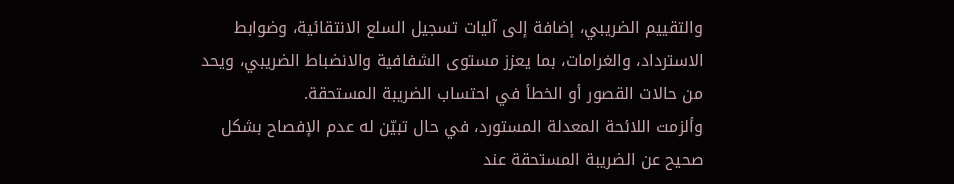والتقييم الضريبي، إضافة إلى آليات تسجيل السلع الانتقائية، وضوابط الاسترداد، والغرامات، بما يعزز مستوى الشفافية والانضباط الضريبي، ويحد من حالات القصور أو الخطأ في احتساب الضريبة المستحقة.
وألزمت اللائحة المعدلة المستورد، في حال تبيّن له عدم الإفصاح بشكل صحيح عن الضريبة المستحقة عند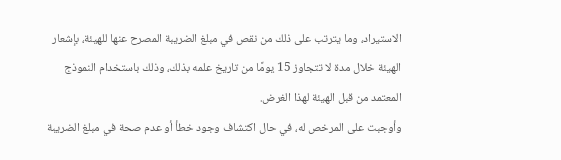الاستيراد، وما يترتب على ذلك من نقص في مبلغ الضريبة المصرح عنها للهيئة، بإشعار الهيئة خلال مدة لا تتجاوز 15 يومًا من تاريخ علمه بذلك، وذلك باستخدام النموذج المعتمد من قبل الهيئة لهذا الغرض.
وأوجبت على المرخص له، في حال اكتشاف وجود خطأ أو عدم صحة في مبلغ الضريبة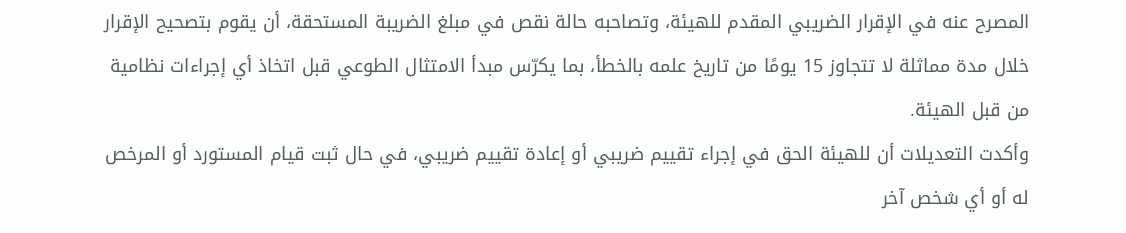المصرح عنه في الإقرار الضريبي المقدم للهيئة، وتصاحبه حالة نقص في مبلغ الضريبة المستحقة، أن يقوم بتصحيح الإقرار خلال مدة مماثلة لا تتجاوز 15 يومًا من تاريخ علمه بالخطأ، بما يكرّس مبدأ الامتثال الطوعي قبل اتخاذ أي إجراءات نظامية من قبل الهيئة.
وأكدت التعديلات أن للهيئة الحق في إجراء تقييم ضريبي أو إعادة تقييم ضريبي، في حال ثبت قيام المستورد أو المرخص له أو أي شخص آخر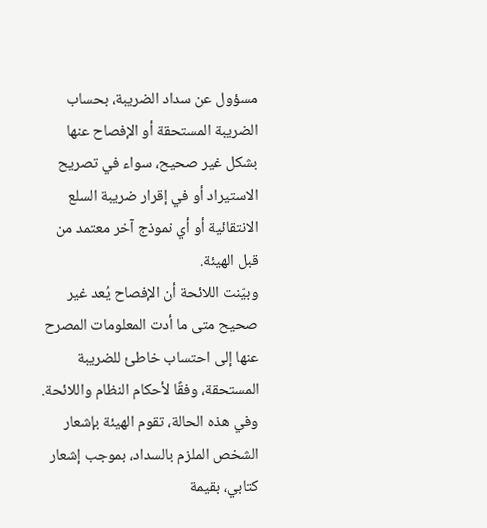مسؤول عن سداد الضريبة، بحساب الضريبة المستحقة أو الإفصاح عنها بشكل غير صحيح، سواء في تصريح الاستيراد أو في إقرار ضريبة السلع الانتقائية أو أي نموذج آخر معتمد من قبل الهيئة.
وبيّنت اللائحة أن الإفصاح يُعد غير صحيح متى ما أدت المعلومات المصرح عنها إلى احتساب خاطئ للضريبة المستحقة، وفقًا لأحكام النظام واللائحة.
وفي هذه الحالة، تقوم الهيئة بإشعار الشخص الملزم بالسداد، بموجب إشعار كتابي، بقيمة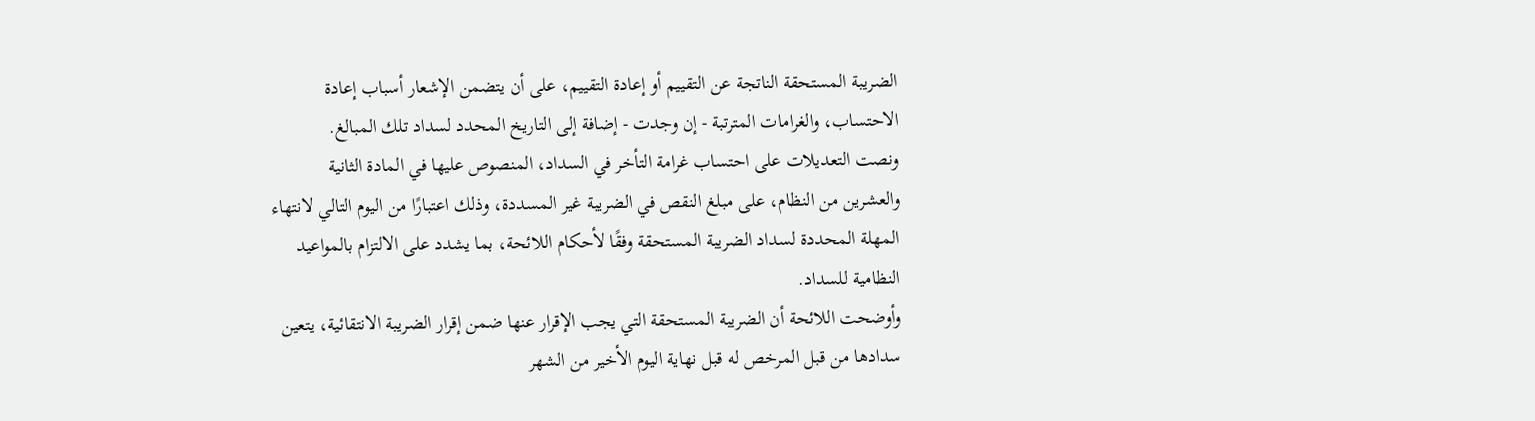الضريبة المستحقة الناتجة عن التقييم أو إعادة التقييم، على أن يتضمن الإشعار أسباب إعادة الاحتساب، والغرامات المترتبة - إن وجدت - إضافة إلى التاريخ المحدد لسداد تلك المبالغ.
ونصت التعديلات على احتساب غرامة التأخر في السداد، المنصوص عليها في المادة الثانية والعشرين من النظام، على مبلغ النقص في الضريبة غير المسددة، وذلك اعتبارًا من اليوم التالي لانتهاء المهلة المحددة لسداد الضريبة المستحقة وفقًا لأحكام اللائحة، بما يشدد على الالتزام بالمواعيد النظامية للسداد.
وأوضحت اللائحة أن الضريبة المستحقة التي يجب الإقرار عنها ضمن إقرار الضريبة الانتقائية، يتعين سدادها من قبل المرخص له قبل نهاية اليوم الأخير من الشهر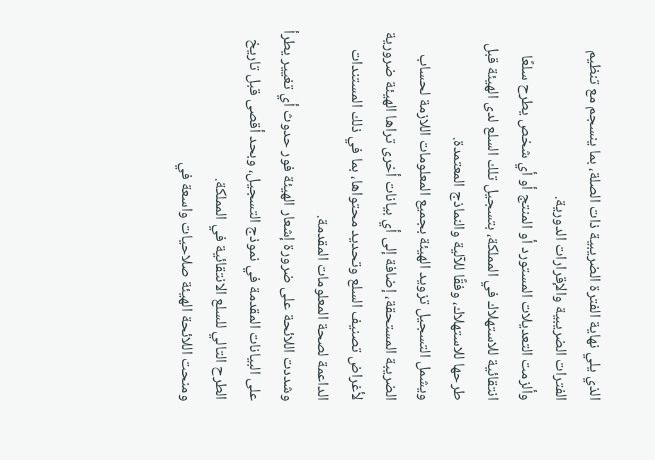الذي يلي نهاية الفترة الضريبية ذات الصلة، بما ينسجم مع تنظيم الفترات الضريبية والإقرارات الدورية.
وألزمت التعديلات المستورد أو المنتج أو أي شخص يطرح سلعًا انتقائية للاستهلاك في المملكة، بتسجيل تلك السلع لدى الهيئة قبل طرحها للاستهلاك، وفقًا للآلية والنماذج المعتمدة.
ويشمل التسجيل تزويد الهيئة بجميع المعلومات اللازمة لحساب الضريبة المستحقة، إضافة إلى أي بيانات أخرى تراها الهيئة ضرورية لأغراض تصنيف السلع وتحديد محتواها، بما في ذلك المستندات الداعمة لصحة المعلومات المقدمة.
وشددت اللائحة على ضرورة إشعار الهيئة فور حدوث أي تغيير يطرأ على البيانات المقدمة في نموذج التسجيل، وبحد أقصى قبل تاريخ الطرح التالي للسلع الانتقائية في المملكة.
ومنحت اللائحة الهيئة صلاحيات واسعة في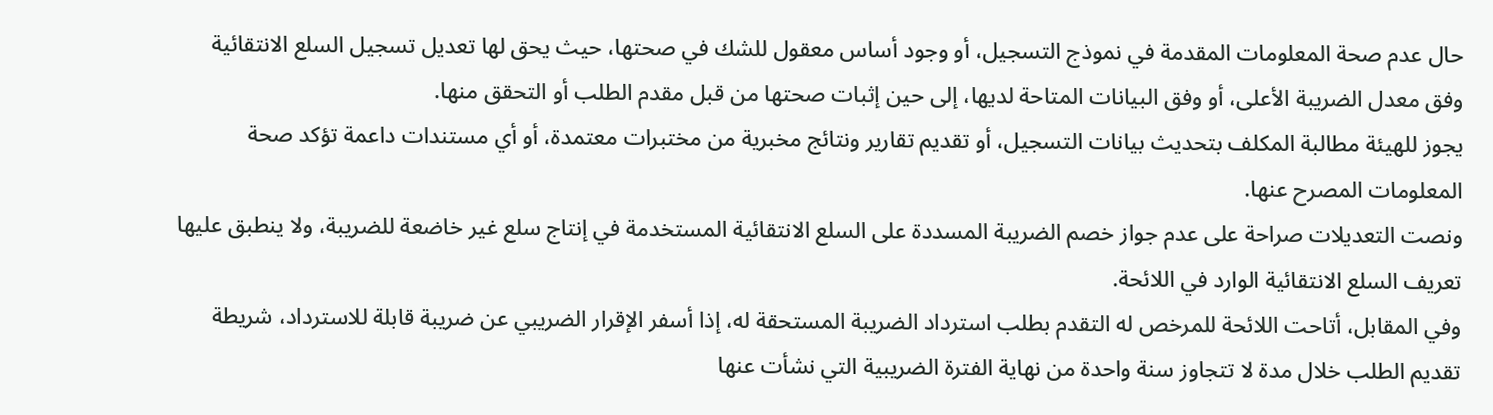حال عدم صحة المعلومات المقدمة في نموذج التسجيل، أو وجود أساس معقول للشك في صحتها، حيث يحق لها تعديل تسجيل السلع الانتقائية وفق معدل الضريبة الأعلى، أو وفق البيانات المتاحة لديها، إلى حين إثبات صحتها من قبل مقدم الطلب أو التحقق منها.
يجوز للهيئة مطالبة المكلف بتحديث بيانات التسجيل، أو تقديم تقارير ونتائج مخبرية من مختبرات معتمدة، أو أي مستندات داعمة تؤكد صحة المعلومات المصرح عنها.
ونصت التعديلات صراحة على عدم جواز خصم الضريبة المسددة على السلع الانتقائية المستخدمة في إنتاج سلع غير خاضعة للضريبة، ولا ينطبق عليها تعريف السلع الانتقائية الوارد في اللائحة.
وفي المقابل، أتاحت اللائحة للمرخص له التقدم بطلب استرداد الضريبة المستحقة له، إذا أسفر الإقرار الضريبي عن ضريبة قابلة للاسترداد، شريطة تقديم الطلب خلال مدة لا تتجاوز سنة واحدة من نهاية الفترة الضريبية التي نشأت عنها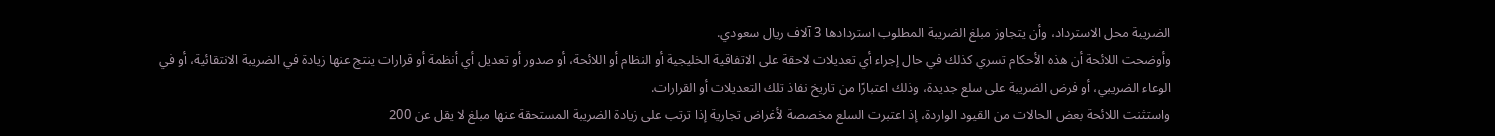الضريبة محل الاسترداد، وأن يتجاوز مبلغ الضريبة المطلوب استردادها 3 آلاف ريال سعودي.
وأوضحت اللائحة أن هذه الأحكام تسري كذلك في حال إجراء أي تعديلات لاحقة على الاتفاقية الخليجية أو النظام أو اللائحة، أو صدور أو تعديل أي أنظمة أو قرارات ينتج عنها زيادة في الضريبة الانتقائية، أو في الوعاء الضريبي، أو فرض الضريبة على سلع جديدة، وذلك اعتبارًا من تاريخ نفاذ تلك التعديلات أو القرارات.
واستثنت اللائحة بعض الحالات من القيود الواردة، إذ اعتبرت السلع مخصصة لأغراض تجارية إذا ترتب على زيادة الضريبة المستحقة عنها مبلغ لا يقل عن 200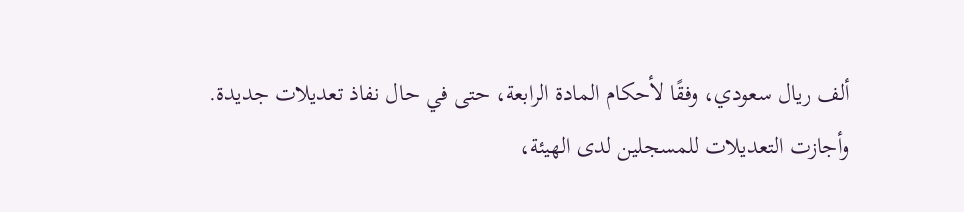ألف ريال سعودي، وفقًا لأحكام المادة الرابعة، حتى في حال نفاذ تعديلات جديدة.
وأجازت التعديلات للمسجلين لدى الهيئة،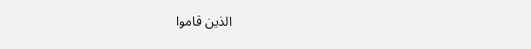الذين قاموا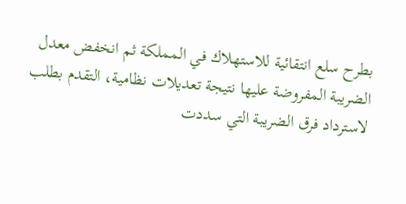بطرح سلع انتقائية للاستهلاك في المملكة ثم انخفض معدل الضريبة المفروضة عليها نتيجة تعديلات نظامية، التقدم بطلب لاسترداد فرق الضريبة التي سددت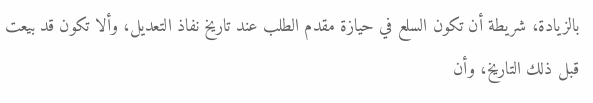بالزيادة، شريطة أن تكون السلع في حيازة مقدم الطلب عند تاريخ نفاذ التعديل، وألا تكون قد بيعت قبل ذلك التاريخ، وأن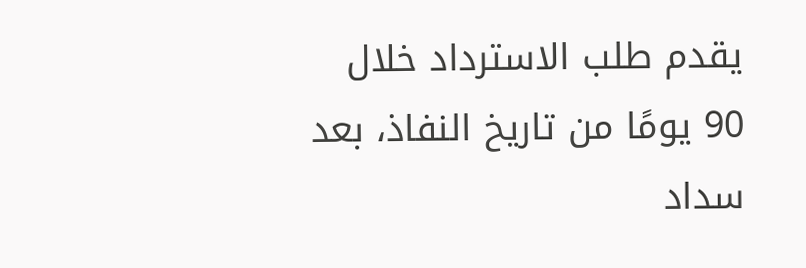يقدم طلب الاسترداد خلال 90 يومًا من تاريخ النفاذ، بعد سداد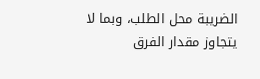الضريبة محل الطلب، وبما لا يتجاوز مقدار الفرق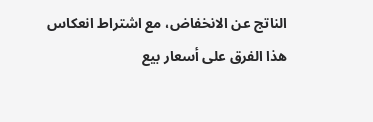الناتج عن الانخفاض، مع اشتراط انعكاس هذا الفرق على أسعار بيع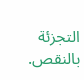التجزئة بالنقص.